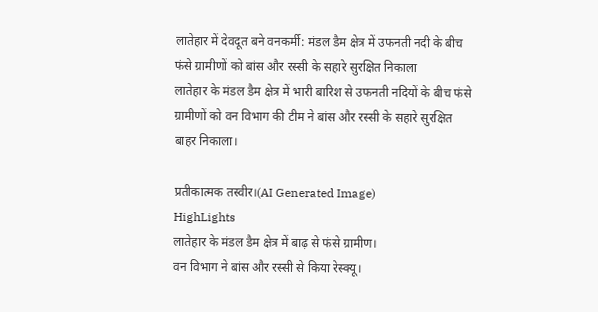लातेहार में देवदूत बने वनकर्मी: मंडल डैम क्षेत्र में उफनती नदी के बीच फंसे ग्रामीणों को बांस और रस्सी के सहारे सुरक्षित निकाला
लातेहार के मंडल डैम क्षेत्र में भारी बारिश से उफनती नदियों के बीच फंसे ग्रामीणों को वन विभाग की टीम ने बांस और रस्सी के सहारे सुरक्षित बाहर निकाला।

प्रतीकात्मक तस्वीर।(AI Generated Image)
HighLights
लातेहार के मंडल डैम क्षेत्र में बाढ़ से फंसे ग्रामीण।
वन विभाग ने बांस और रस्सी से किया रेस्क्यू।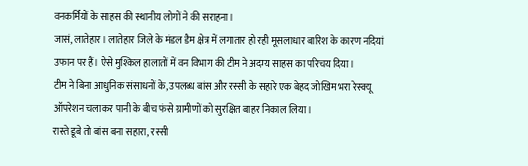वनकर्मियों के साहस की स्थानीय लोगों ने की सराहना।
जासं, लातेहार। लातेहार जिले के मंडल डैम क्षेत्र में लगातार हो रही मूसलाधार बारिश के कारण नदियां उफान पर हैं। ऐसे मुश्किल हालातों में वन विभाग की टीम ने अदम्य साहस का परिचय दिया।
टीम ने बिना आधुनिक संसाधनों के, उपलब्ध बांस और रस्सी के सहारे एक बेहद जोखिम भरा रेस्क्यू ऑपरेशन चलाकर पानी के बीच फंसे ग्रामीणों को सुरक्षित बाहर निकाल लिया।
रास्ते डूबे तो बांस बना सहारा, रस्सी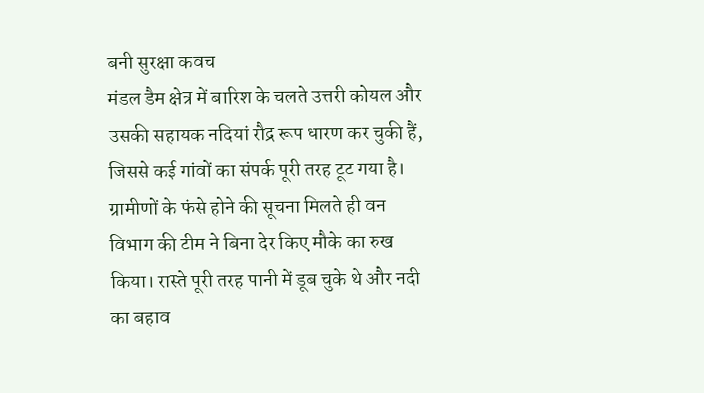बनी सुरक्षा कवच
मंडल डैम क्षेत्र में बारिश के चलते उत्तरी कोयल और उसकी सहायक नदियां रौद्र रूप धारण कर चुकी हैं, जिससे कई गांवों का संपर्क पूरी तरह टूट गया है।
ग्रामीणों के फंसे होने की सूचना मिलते ही वन विभाग की टीम ने बिना देर किए मौके का रुख किया। रास्ते पूरी तरह पानी में डूब चुके थे और नदी का बहाव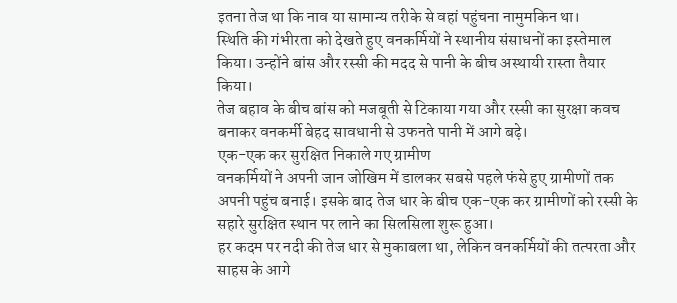इतना तेज था कि नाव या सामान्य तरीके से वहां पहुंचना नामुमकिन था।
स्थिति की गंभीरता को देखते हुए वनकर्मियों ने स्थानीय संसाधनों का इस्तेमाल किया। उन्होंने बांस और रस्सी की मदद से पानी के बीच अस्थायी रास्ता तैयार किया।
तेज बहाव के बीच बांस को मजबूती से टिकाया गया और रस्सी का सुरक्षा कवच बनाकर वनकर्मी बेहद सावधानी से उफनते पानी में आगे बढ़े।
एक-एक कर सुरक्षित निकाले गए ग्रामीण
वनकर्मियों ने अपनी जान जोखिम में डालकर सबसे पहले फंसे हुए ग्रामीणों तक अपनी पहुंच बनाई। इसके बाद तेज धार के बीच एक-एक कर ग्रामीणों को रस्सी के सहारे सुरक्षित स्थान पर लाने का सिलसिला शुरू हुआ।
हर कदम पर नदी की तेज धार से मुकाबला था, लेकिन वनकर्मियों की तत्परता और साहस के आगे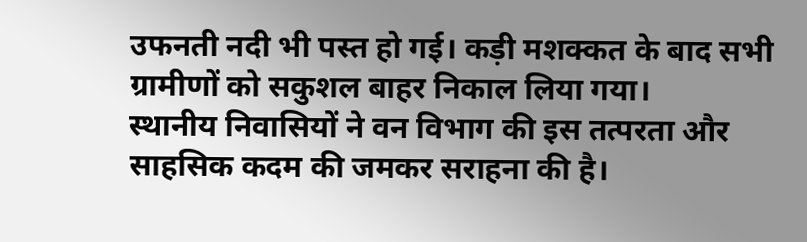उफनती नदी भी पस्त हो गई। कड़ी मशक्कत के बाद सभी ग्रामीणों को सकुशल बाहर निकाल लिया गया।
स्थानीय निवासियों ने वन विभाग की इस तत्परता और साहसिक कदम की जमकर सराहना की है।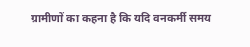ग्रामीणों का कहना है कि यदि वनकर्मी समय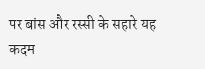पर बांस और रस्सी के सहारे यह कदम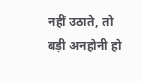नहीं उठाते, तो बड़ी अनहोनी हो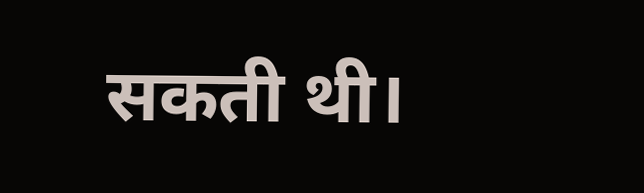सकती थी।